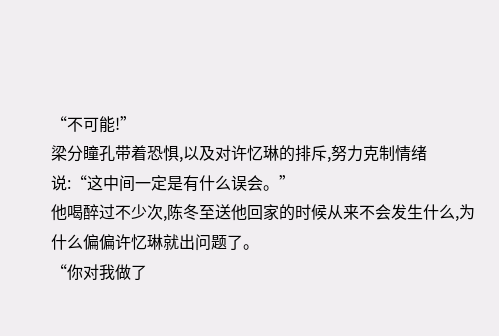“不可能!”
梁分瞳孔带着恐惧,以及对许忆琳的排斥,努力克制情绪说:“这中间一定是有什么误会。”
他喝醉过不少次,陈冬至送他回家的时候从来不会发生什么,为什么偏偏许忆琳就出问题了。
“你对我做了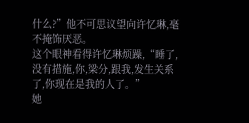什么?”他不可思议望向许忆琳,毫不掩饰厌恶。
这个眼神看得许忆琳烦躁,“睡了,没有措施,你,梁分,跟我,发生关系了,你现在是我的人了。”
她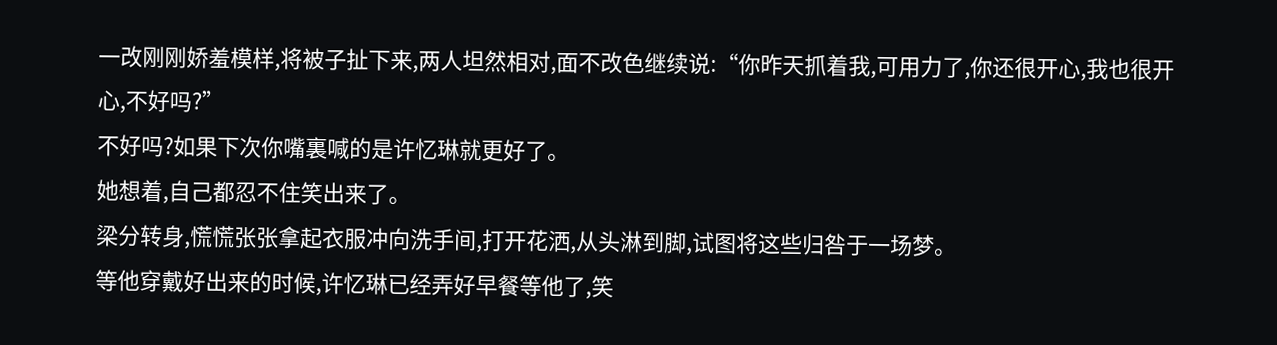一改刚刚娇羞模样,将被子扯下来,两人坦然相对,面不改色继续说:“你昨天抓着我,可用力了,你还很开心,我也很开心,不好吗?”
不好吗?如果下次你嘴裏喊的是许忆琳就更好了。
她想着,自己都忍不住笑出来了。
梁分转身,慌慌张张拿起衣服冲向洗手间,打开花洒,从头淋到脚,试图将这些归咎于一场梦。
等他穿戴好出来的时候,许忆琳已经弄好早餐等他了,笑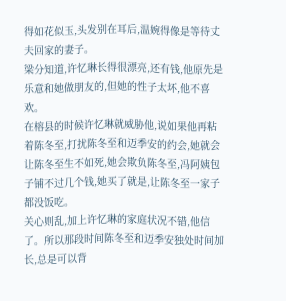得如花似玉,头发别在耳后,温婉得像是等待丈夫回家的妻子。
梁分知道,许忆琳长得很漂亮,还有钱,他原先是乐意和她做朋友的,但她的性子太坏,他不喜欢。
在榕县的时候许忆琳就威胁他,说如果他再粘着陈冬至,打扰陈冬至和迈季安的约会,她就会让陈冬至生不如死,她会欺负陈冬至,冯阿姨包子铺不过几个钱,她买了就是,让陈冬至一家子都没饭吃。
关心则乱,加上许忆琳的家庭状况不错,他信了。所以那段时间陈冬至和迈季安独处时间加长,总是可以背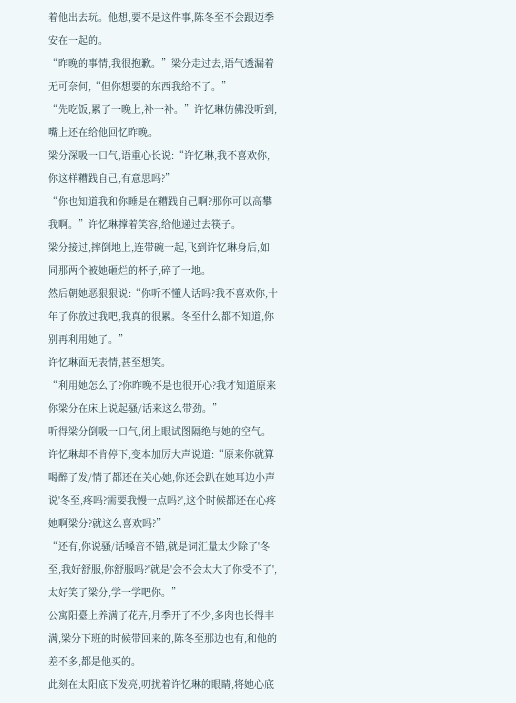着他出去玩。他想,要不是这件事,陈冬至不会跟迈季安在一起的。
“昨晚的事情,我很抱歉。”梁分走过去,语气透漏着无可奈何,“但你想要的东西我给不了。”
“先吃饭,累了一晚上,补一补。”许忆琳仿佛没听到,嘴上还在给他回忆昨晚。
梁分深吸一口气,语重心长说:“许忆琳,我不喜欢你,你这样糟践自己,有意思吗?”
“你也知道我和你睡是在糟践自己啊?那你可以高攀我啊。”许忆琳撑着笑容,给他递过去筷子。
梁分接过,摔倒地上,连带碗一起,飞到许忆琳身后,如同那两个被她砸烂的杯子,碎了一地。
然后朝她恶狠狠说:“你听不懂人话吗?我不喜欢你,十年了你放过我吧,我真的很累。冬至什么都不知道,你别再利用她了。”
许忆琳面无表情,甚至想笑。
“利用她怎么了?你昨晚不是也很开心?我才知道原来你梁分在床上说起骚/话来这么带劲。”
听得梁分倒吸一口气,闭上眼试图隔绝与她的空气。
许忆琳却不肯停下,变本加厉大声说道:“原来你就算喝醉了发/情了都还在关心她,你还会趴在她耳边小声说'冬至,疼吗?需要我慢一点吗?',这个时候都还在心疼她啊梁分?就这么喜欢吗?”
“还有,你说骚/话嗓音不错,就是词汇量太少除了'冬至,我好舒服,你舒服吗?'就是'会不会太大了你受不了',太好笑了梁分,学一学吧你。”
公寓阳臺上养满了花卉,月季开了不少,多肉也长得丰满,梁分下班的时候带回来的,陈冬至那边也有,和他的差不多,都是他买的。
此刻在太阳底下发亮,叨扰着许忆琳的眼睛,将她心底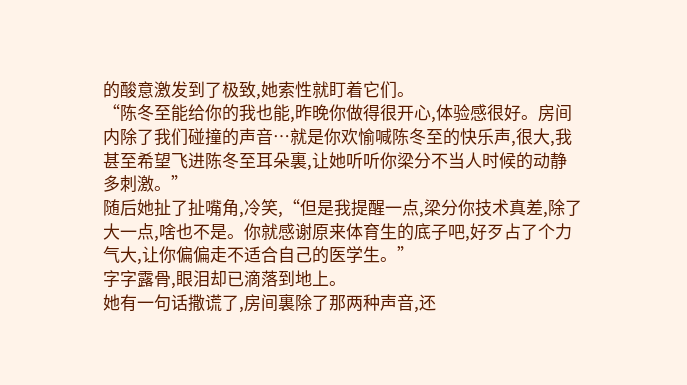的酸意激发到了极致,她索性就盯着它们。
“陈冬至能给你的我也能,昨晚你做得很开心,体验感很好。房间内除了我们碰撞的声音…就是你欢愉喊陈冬至的快乐声,很大,我甚至希望飞进陈冬至耳朵裏,让她听听你梁分不当人时候的动静多刺激。”
随后她扯了扯嘴角,冷笑,“但是我提醒一点,梁分你技术真差,除了大一点,啥也不是。你就感谢原来体育生的底子吧,好歹占了个力气大,让你偏偏走不适合自己的医学生。”
字字露骨,眼泪却已滴落到地上。
她有一句话撒谎了,房间裏除了那两种声音,还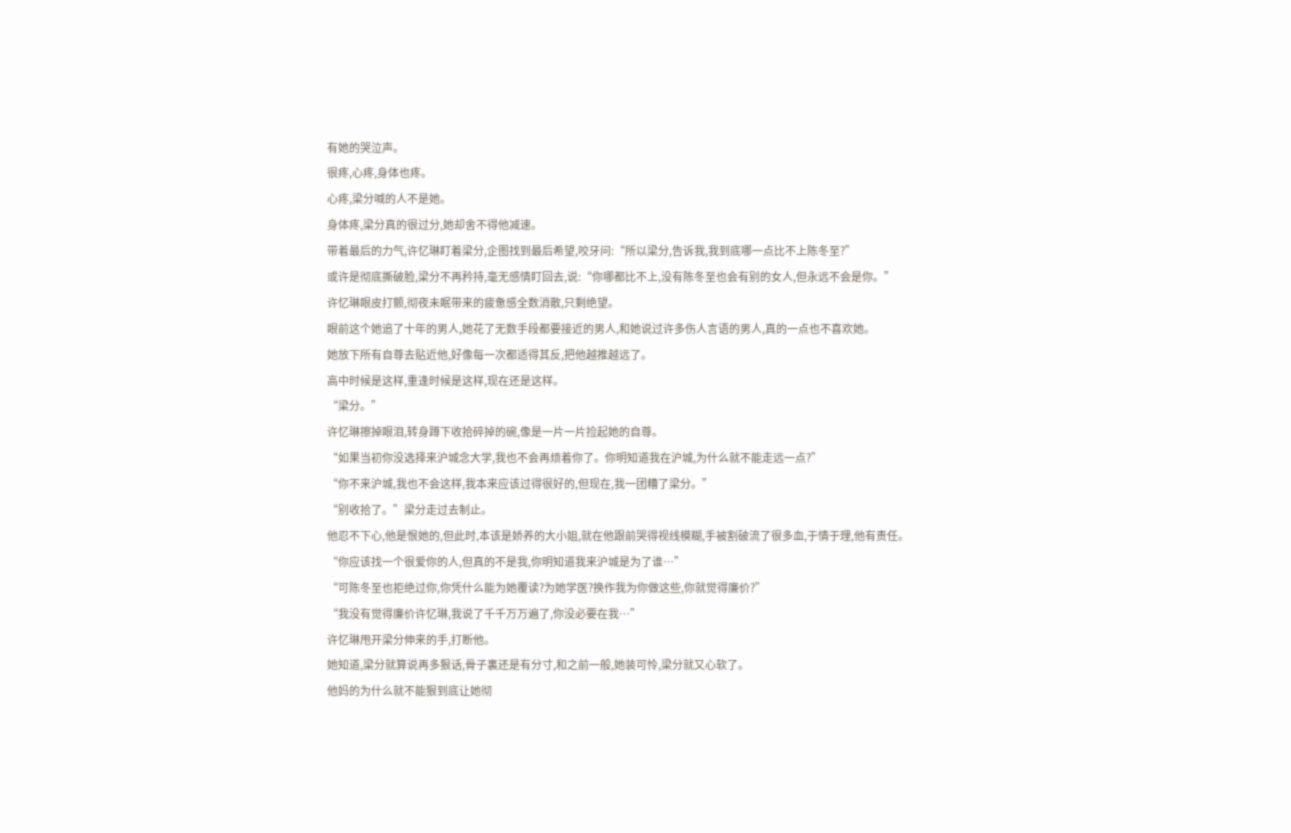有她的哭泣声。
很疼,心疼,身体也疼。
心疼,梁分喊的人不是她。
身体疼,梁分真的很过分,她却舍不得他减速。
带着最后的力气,许忆琳盯着梁分,企图找到最后希望,咬牙问:“所以梁分,告诉我,我到底哪一点比不上陈冬至?”
或许是彻底撕破脸,梁分不再矜持,毫无感情盯回去,说:“你哪都比不上,没有陈冬至也会有别的女人,但永远不会是你。”
许忆琳眼皮打颤,彻夜未眠带来的疲惫感全数消散,只剩绝望。
眼前这个她追了十年的男人,她花了无数手段都要接近的男人,和她说过许多伤人言语的男人,真的一点也不喜欢她。
她放下所有自尊去贴近他,好像每一次都适得其反,把他越推越远了。
高中时候是这样,重逢时候是这样,现在还是这样。
“梁分。”
许忆琳擦掉眼泪,转身蹲下收拾碎掉的碗,像是一片一片捡起她的自尊。
“如果当初你没选择来沪城念大学,我也不会再烦着你了。你明知道我在沪城,为什么就不能走远一点?”
“你不来沪城,我也不会这样,我本来应该过得很好的,但现在,我一团糟了梁分。”
“别收拾了。”梁分走过去制止。
他忍不下心,他是恨她的,但此时,本该是娇养的大小姐,就在他跟前哭得视线模糊,手被割破流了很多血,于情于理,他有责任。
“你应该找一个很爱你的人,但真的不是我,你明知道我来沪城是为了谁…”
“可陈冬至也拒绝过你,你凭什么能为她覆读?为她学医?换作我为你做这些,你就觉得廉价?”
“我没有觉得廉价许忆琳,我说了千千万万遍了,你没必要在我…”
许忆琳甩开梁分伸来的手,打断他。
她知道,梁分就算说再多狠话,骨子裏还是有分寸,和之前一般,她装可怜,梁分就又心软了。
他妈的为什么就不能狠到底让她彻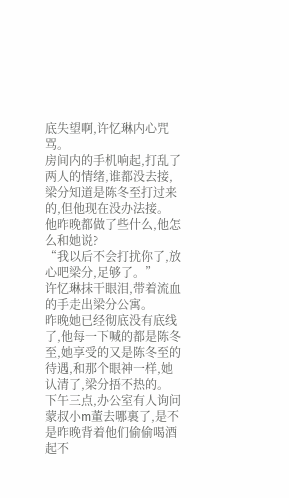底失望啊,许忆琳内心咒骂。
房间内的手机响起,打乱了两人的情绪,谁都没去接,梁分知道是陈冬至打过来的,但他现在没办法接。
他昨晚都做了些什么,他怎么和她说?
“我以后不会打扰你了,放心吧梁分,足够了。”
许忆琳抹干眼泪,带着流血的手走出梁分公寓。
昨晚她已经彻底没有底线了,他每一下喊的都是陈冬至,她享受的又是陈冬至的待遇,和那个眼神一样,她认清了,梁分捂不热的。
下午三点,办公室有人询问蒙叔小m董去哪裏了,是不是昨晚背着他们偷偷喝酒起不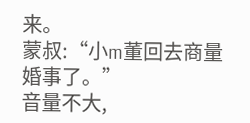来。
蒙叔:“小m董回去商量婚事了。”
音量不大,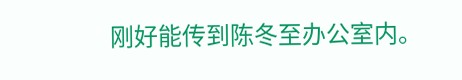刚好能传到陈冬至办公室内。